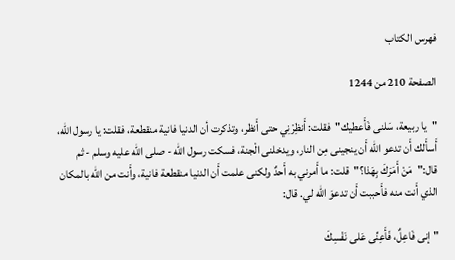فهرس الكتاب

الصفحة 210 من 1244

"يا ربيعة، سَلنى فَأَعطيك"فقلت: أَنظِرْنِي حتى أَنظر، وتذكرت أن الدنيا فانية منقطعة، فقلت: يا رسول الله، أَسأَلك أَن تدعو الله أَن ينجينى مِن النار، ويدخلنى الْجنة، فسكت رسول الله - صلى الله عليه وسلم - ثم قال:"مَنْ أَمَرَكَ بِهَذا؟"قلت: ما أَمرني به أَحدٌ ولكنى علمت أَن الدنيا منقطعة فانية، وأَنت من الله بالمكان الذي أَنت منه فأَحببت أَن تدعوَ الله لي. قال:

"إنى فَاعِلٌ، فَأَعِنِّى عَلى نَفْسِكَ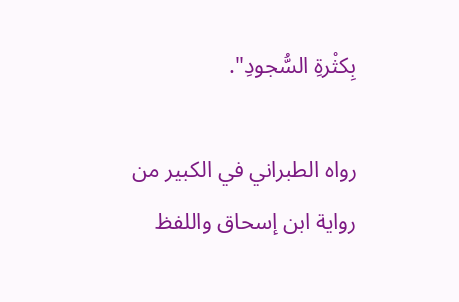بِكثْرةِ السُّجودِ".

رواه الطبراني في الكبير من رواية ابن إسحاق واللفظ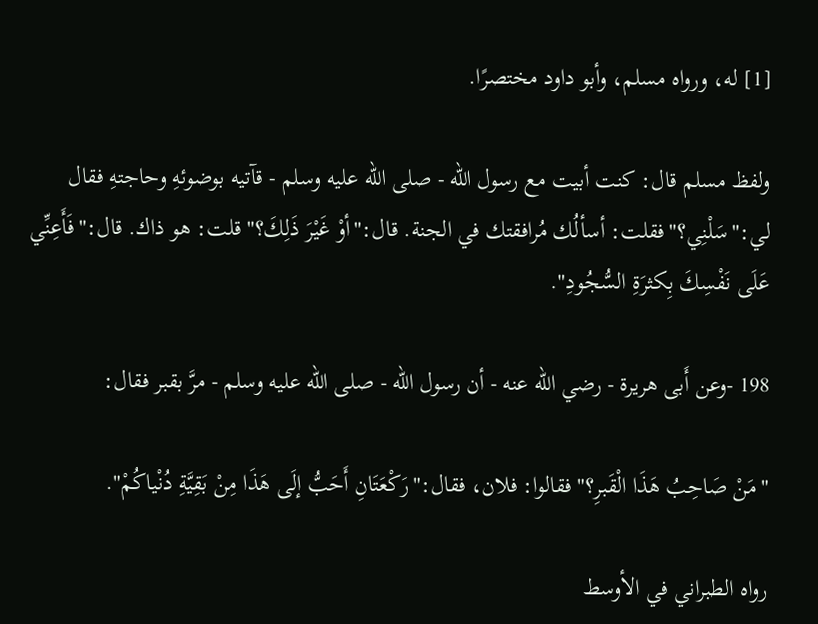[1] له، ورواه مسلم، وأبو داود مختصرًا.

ولفظ مسلم قال: كنت أبيت مع رسول الله - صلى الله عليه وسلم - قآتيه بوضوئهِ وحاجتهِ فقال لي:"سَلْنِي؟"فقلت: أسألُك مُرافقتك في الجنة. قال:"أوْ غَيْرَ ذَلِكَ؟"قلت: هو ذاك. قال:"فَأَعِنِّي عَلَى نَفْسِكَ بِكثرَةِ السُّجُودِ".

198 -وعن أَبى هريرة - رضي الله عنه - أن رسول الله - صلى الله عليه وسلم - مرَّ بقبر فقال:

"مَنْ صَاحِبُ هَذَا الْقَبرِ؟"فقالوا: فلان، فقال:"رَكْعَتَانِ أَحَبُّ إلَى هَذَا مِنْ بَقِيَّةِ دُنْياكُمْ".

رواه الطبراني في الأوسط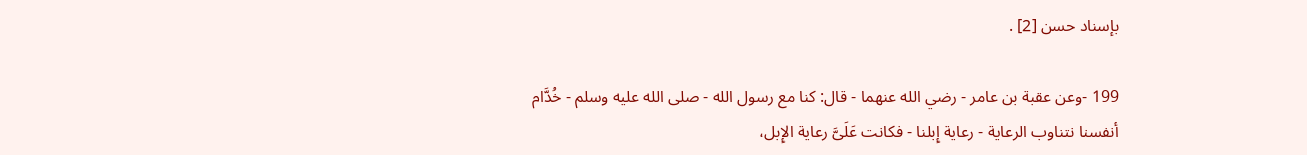بإسناد حسن [2] .

199 -وعن عقبة بن عامر - رضي الله عنهما - قال: كنا مع رسول الله - صلى الله عليه وسلم - خُدَّام أنفسنا نتناوب الرعاية - رعاية إِبلنا - فكانت عَلَىَّ رعاية الإِبل،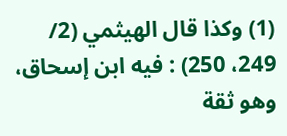(1) وكذا قال الهيثمي (2/ 249، 250) : فيه ابن إسحاق، وهو ثقة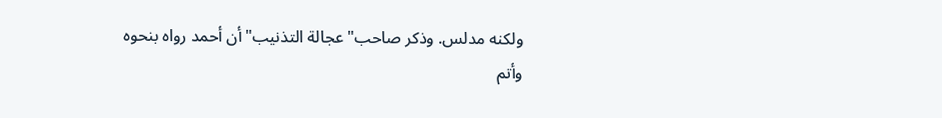ولكنه مدلس. وذكر صاحب"عجالة التذنيب"أن أحمد رواه بنحوه وأتم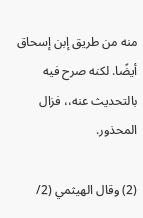منه من طريق إبن إسحاق أيضًا. لكنه صرح فيه بالتحديث عنه،، فزال المحذور.

(2) وقال الهيثمي (2/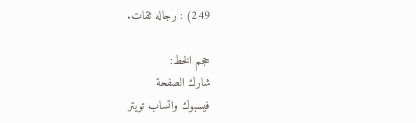249) : رجاله ثقات.

حجم الخط:
شارك الصفحة
فيسبوك واتساب تويتر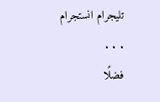تليجرام انستجرام
. . .
فضلًا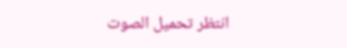انتظر تحميل الصوت